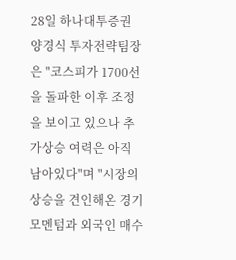28일 하나대투증권 양경식 투자전략팀장은 "코스피가 1700선을 돌파한 이후 조정을 보이고 있으나 추가상승 여력은 아직 남아있다"며 "시장의 상승을 견인해온 경기모멘텀과 외국인 매수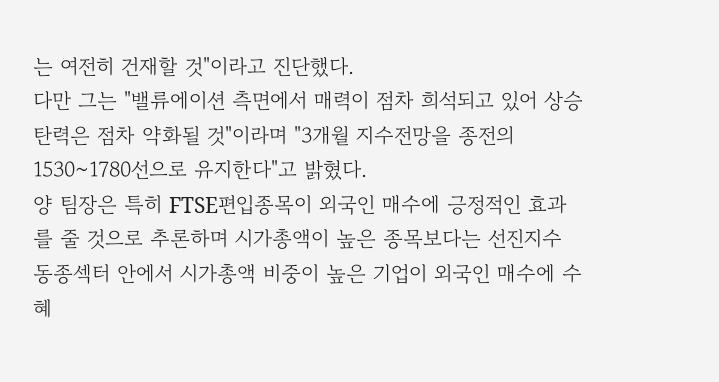는 여전히 건재할 것"이라고 진단했다.
다만 그는 "밸류에이션 측면에서 매력이 점차 희석되고 있어 상승탄력은 점차 약화될 것"이라며 "3개월 지수전망을 종전의 1530~1780선으로 유지한다"고 밝혔다.
양 팀장은 특히 FTSE편입종목이 외국인 매수에 긍정적인 효과를 줄 것으로 추론하며 시가총액이 높은 종목보다는 선진지수 동종섹터 안에서 시가총액 비중이 높은 기업이 외국인 매수에 수혜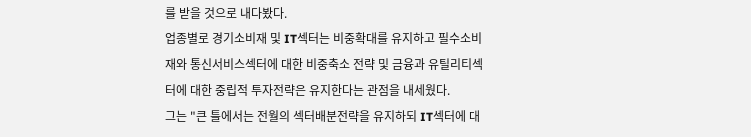를 받을 것으로 내다봤다.
업종별로 경기소비재 및 IT섹터는 비중확대를 유지하고 필수소비재와 통신서비스섹터에 대한 비중축소 전략 및 금융과 유틸리티섹터에 대한 중립적 투자전략은 유지한다는 관점을 내세웠다.
그는 "큰 틀에서는 전월의 섹터배분전략을 유지하되 IT섹터에 대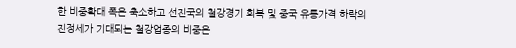한 비중확대 폭은 축소하고 선진국의 철강경기 회복 및 중국 유통가격 하락의 진정세가 기대되는 철강업종의 비중은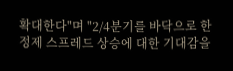확대한다"며 "2/4분기를 바닥으로 한 정제 스프레드 상승에 대한 기대감을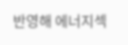반영해 에너지섹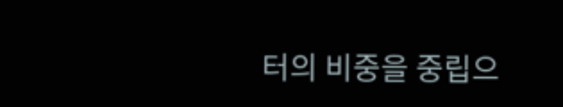터의 비중을 중립으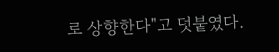로 상향한다"고 덧붙였다.